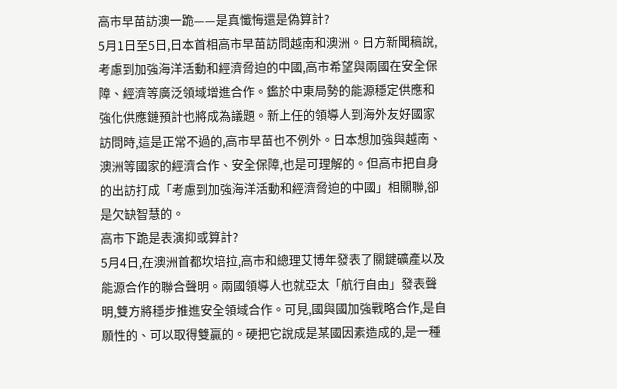高市早苗訪澳一跪——是真懺悔還是偽算計?
5月1日至5日,日本首相高市早苗訪問越南和澳洲。日方新聞稿說,考慮到加強海洋活動和經濟脅迫的中國,高市希望與兩國在安全保障、經濟等廣泛領域增進合作。鑑於中東局勢的能源穩定供應和強化供應鏈預計也將成為議題。新上任的領導人到海外友好國家訪問時,這是正常不過的,高市早苗也不例外。日本想加強與越南、澳洲等國家的經濟合作、安全保障,也是可理解的。但高市把自身的出訪打成「考慮到加強海洋活動和經濟脅迫的中國」相關聯,卻是欠缺智慧的。
高市下跪是表演抑或算計?
5月4日,在澳洲首都坎培拉,高市和總理艾博年發表了關鍵礦產以及能源合作的聯合聲明。兩國領導人也就亞太「航行自由」發表聲明,雙方將穩步推進安全領域合作。可見,國與國加強戰略合作,是自願性的、可以取得雙贏的。硬把它說成是某國因素造成的,是一種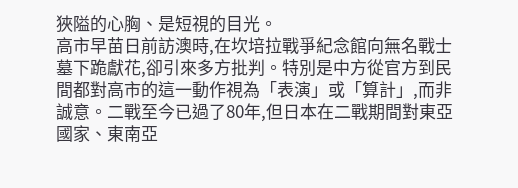狹隘的心胸、是短視的目光。
高市早苗日前訪澳時,在坎培拉戰爭紀念館向無名戰士墓下跪獻花,卻引來多方批判。特別是中方從官方到民間都對高市的這一動作視為「表演」或「算計」,而非誠意。二戰至今已過了80年,但日本在二戰期間對東亞國家、東南亞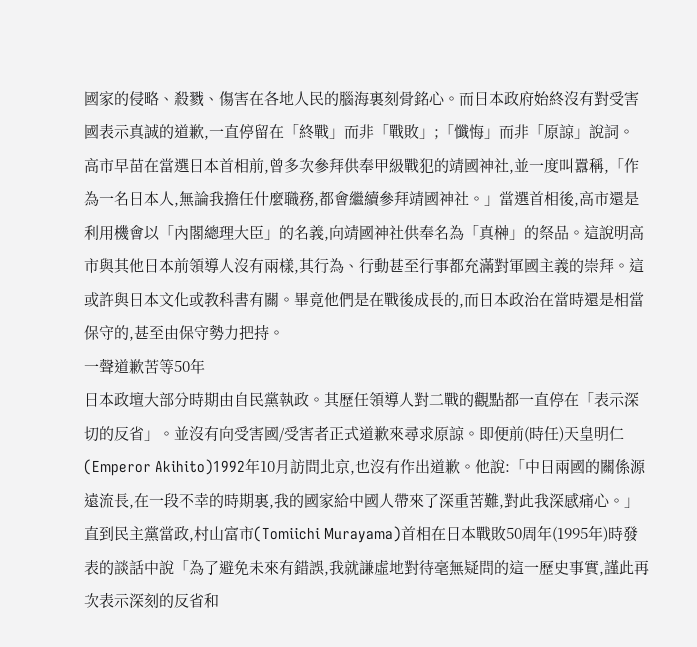國家的侵略、殺戮、傷害在各地人民的腦海裏刻骨銘心。而日本政府始終沒有對受害國表示真誠的道歉,一直停留在「終戰」而非「戰敗」;「懺悔」而非「原諒」說詞。
高市早苗在當選日本首相前,曾多次參拜供奉甲級戰犯的靖國神社,並一度叫囂稱,「作為一名日本人,無論我擔任什麼職務,都會繼續參拜靖國神社。」當選首相後,高市還是利用機會以「內閣總理大臣」的名義,向靖國神社供奉名為「真榊」的祭品。這說明高市與其他日本前領導人沒有兩樣,其行為、行動甚至行事都充滿對軍國主義的崇拜。這或許與日本文化或教科書有關。畢竟他們是在戰後成長的,而日本政治在當時還是相當保守的,甚至由保守勢力把持。
一聲道歉苦等50年
日本政壇大部分時期由自民黨執政。其歷任領導人對二戰的觀點都一直停在「表示深切的反省」。並沒有向受害國/受害者正式道歉來尋求原諒。即便前(時任)天皇明仁(Emperor Akihito)1992年10月訪問北京,也沒有作出道歉。他說:「中日兩國的關係源遠流長,在一段不幸的時期裏,我的國家給中國人帶來了深重苦難,對此我深感痛心。」
直到民主黨當政,村山富市(Tomiichi Murayama)首相在日本戰敗50周年(1995年)時發表的談話中說「為了避免未來有錯誤,我就謙虛地對待毫無疑問的這一歷史事實,謹此再次表示深刻的反省和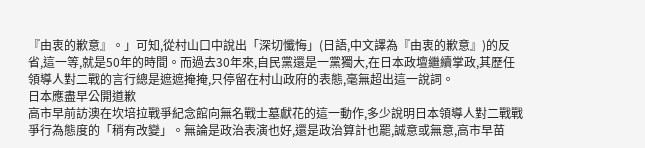『由衷的歉意』。」可知,從村山口中說出「深切懺悔」(日語,中文譯為『由衷的歉意』)的反省,這一等,就是50年的時間。而過去30年來,自民黨還是一黨獨大,在日本政壇繼續掌政,其歷任領導人對二戰的言行總是遮遮掩掩,只停留在村山政府的表態,毫無超出這一說詞。
日本應盡早公開道歉
高市早前訪澳在坎培拉戰爭紀念館向無名戰士墓獻花的這一動作,多少說明日本領導人對二戰戰爭行為態度的「稍有改變」。無論是政治表演也好,還是政治算計也罷,誠意或無意,高市早苗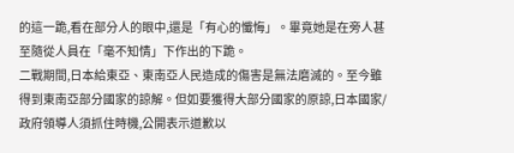的這一跪,看在部分人的眼中,還是「有心的懺悔」。畢竟她是在旁人甚至隨從人員在「毫不知情」下作出的下跪。
二戰期間,日本給東亞、東南亞人民造成的傷害是無法磨滅的。至今雖得到東南亞部分國家的諒解。但如要獲得大部分國家的原諒,日本國家/政府領導人須抓住時機,公開表示道歉以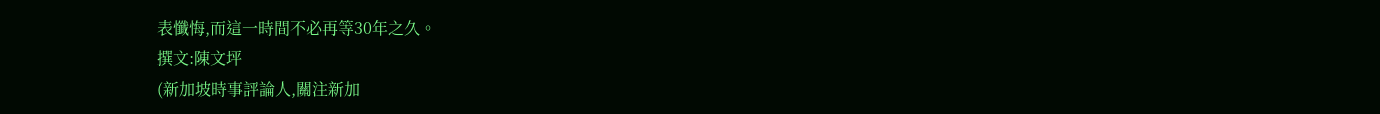表懺悔,而這一時間不必再等30年之久。
撰文:陳文坪
(新加坡時事評論人,關注新加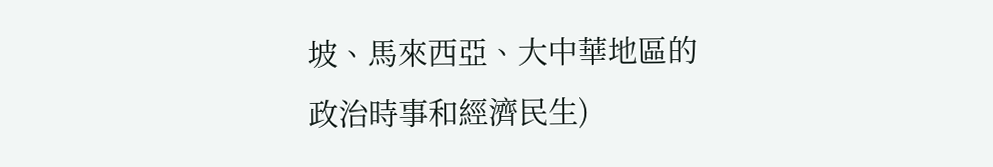坡、馬來西亞、大中華地區的政治時事和經濟民生)